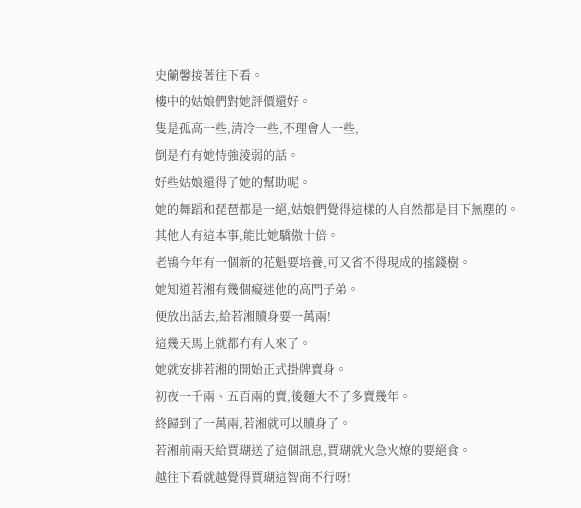史蘭馨接著往下看。
樓中的姑娘們對她評價還好。
隻是孤高一些,清冷一些,不理會人一些,
倒是冇有她恃強淩弱的話。
好些姑娘還得了她的幫助呢。
她的舞蹈和琵琶都是一絕,姑娘們覺得這樣的人自然都是目下無塵的。
其他人有這本事,能比她驕傲十倍。
老鴇今年有一個新的花魁要培養,可又省不得現成的搖錢樹。
她知道若湘有幾個癡迷他的高門子弟。
便放出話去,給若湘贖身要一萬兩!
這幾天馬上就都冇有人來了。
她就安排若湘的開始正式掛牌賣身。
初夜一千兩、五百兩的賣,後麵大不了多賣幾年。
終歸到了一萬兩,若湘就可以贖身了。
若湘前兩天給賈瑚送了這個訊息,賈瑚就火急火燎的要絕食。
越往下看就越覺得賈瑚這智商不行呀!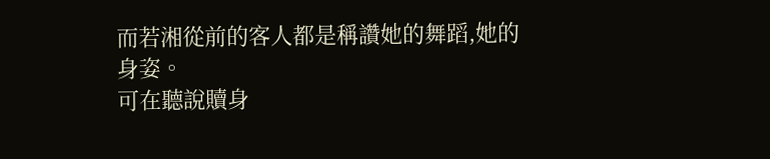而若湘從前的客人都是稱讚她的舞蹈,她的身姿。
可在聽說贖身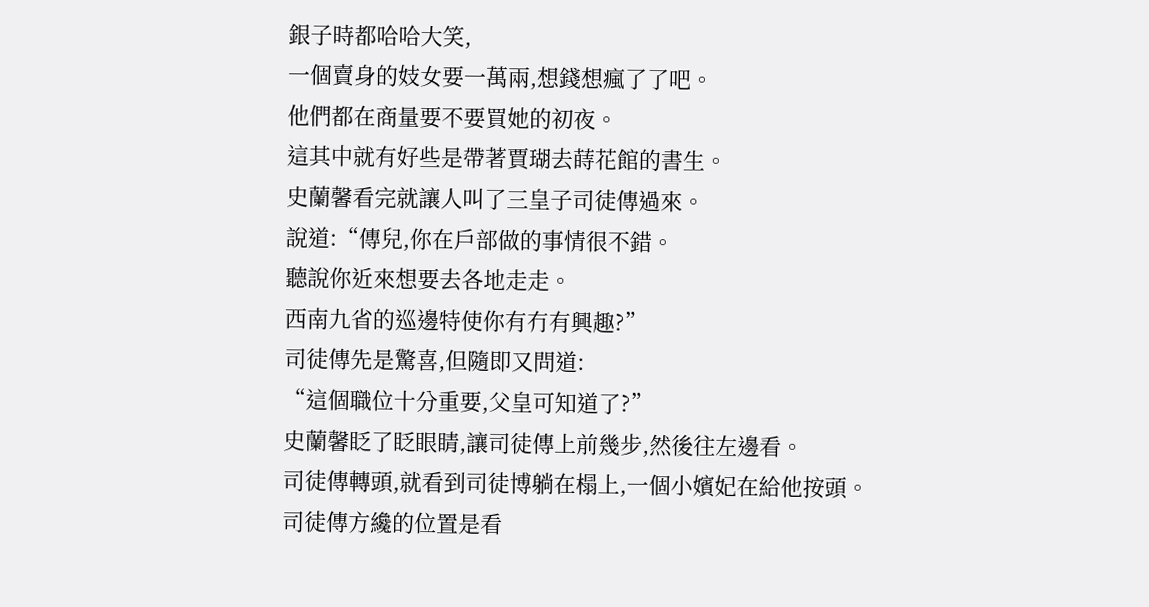銀子時都哈哈大笑,
一個賣身的妓女要一萬兩,想錢想瘋了了吧。
他們都在商量要不要買她的初夜。
這其中就有好些是帶著賈瑚去蒔花館的書生。
史蘭馨看完就讓人叫了三皇子司徒傳過來。
說道:“傳兒,你在戶部做的事情很不錯。
聽說你近來想要去各地走走。
西南九省的巡邊特使你有冇有興趣?”
司徒傳先是驚喜,但隨即又問道:
“這個職位十分重要,父皇可知道了?”
史蘭馨眨了眨眼睛,讓司徒傳上前幾步,然後往左邊看。
司徒傳轉頭,就看到司徒博躺在榻上,一個小嬪妃在給他按頭。
司徒傳方纔的位置是看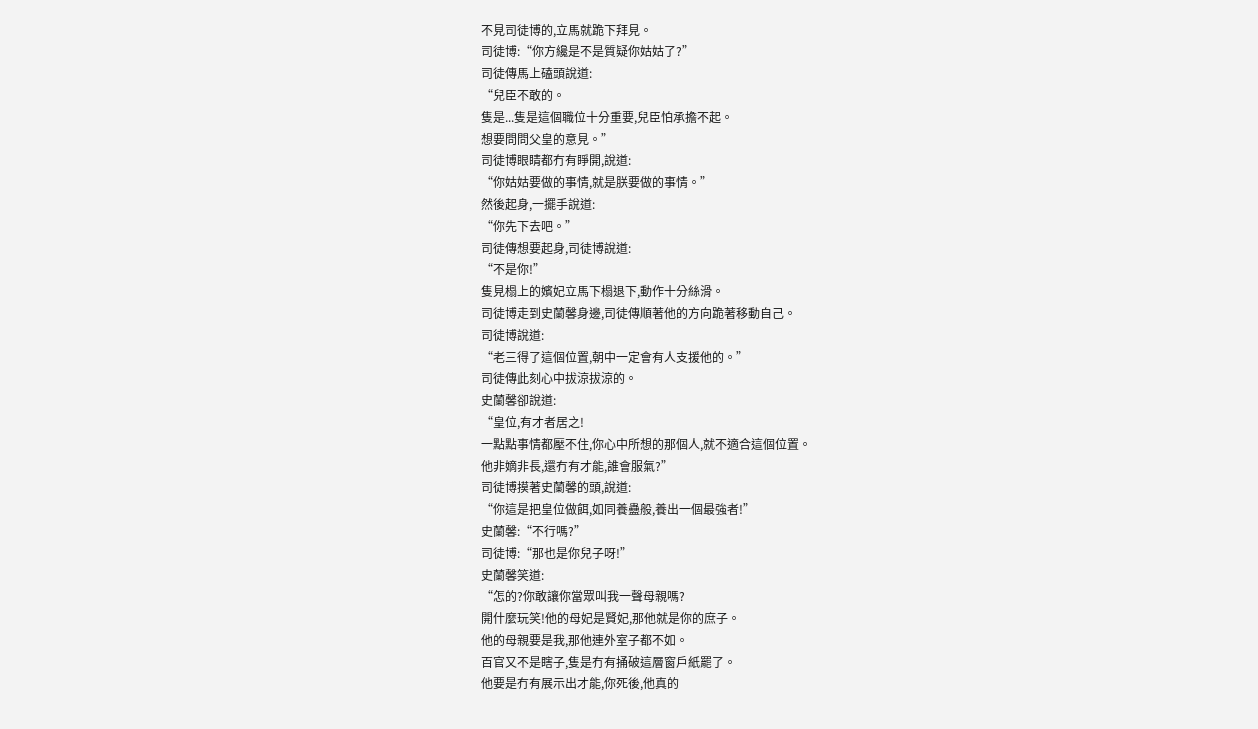不見司徒博的,立馬就跪下拜見。
司徒博:“你方纔是不是質疑你姑姑了?”
司徒傳馬上磕頭說道:
“兒臣不敢的。
隻是...隻是這個職位十分重要,兒臣怕承擔不起。
想要問問父皇的意見。”
司徒博眼睛都冇有睜開,說道:
“你姑姑要做的事情,就是朕要做的事情。”
然後起身,一擺手說道:
“你先下去吧。”
司徒傳想要起身,司徒博說道:
“不是你!”
隻見榻上的嬪妃立馬下榻退下,動作十分絲滑。
司徒博走到史蘭馨身邊,司徒傳順著他的方向跪著移動自己。
司徒博說道:
“老三得了這個位置,朝中一定會有人支援他的。”
司徒傳此刻心中拔涼拔涼的。
史蘭馨卻說道:
“皇位,有才者居之!
一點點事情都壓不住,你心中所想的那個人,就不適合這個位置。
他非嫡非長,還冇有才能,誰會服氣?”
司徒博摸著史蘭馨的頭,說道:
“你這是把皇位做餌,如同養蠱般,養出一個最強者!”
史蘭馨:“不行嗎?”
司徒博:“那也是你兒子呀!”
史蘭馨笑道:
“怎的?你敢讓你當眾叫我一聲母親嗎?
開什麼玩笑!他的母妃是賢妃,那他就是你的庶子。
他的母親要是我,那他連外室子都不如。
百官又不是瞎子,隻是冇有捅破這層窗戶紙罷了。
他要是冇有展示出才能,你死後,他真的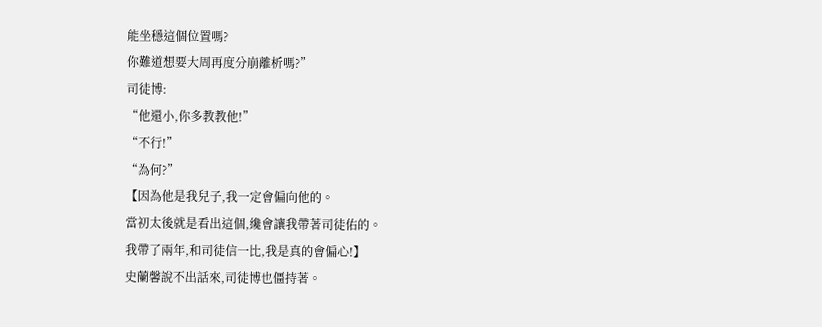能坐穩這個位置嗎?
你難道想要大周再度分崩離析嗎?”
司徒博:
“他還小,你多教教他!”
“不行!”
“為何?”
【因為他是我兒子,我一定會偏向他的。
當初太後就是看出這個,纔會讓我帶著司徒佑的。
我帶了兩年,和司徒信一比,我是真的會偏心!】
史蘭馨說不出話來,司徒博也僵持著。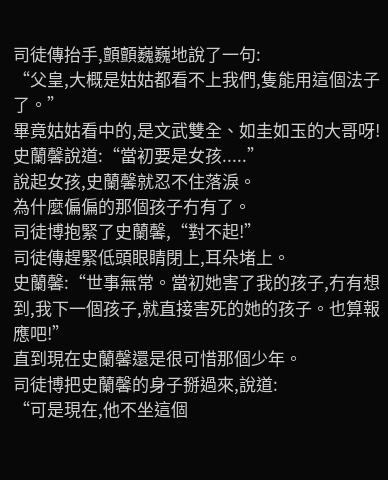司徒傳抬手,顫顫巍巍地說了一句:
“父皇,大概是姑姑都看不上我們,隻能用這個法子了。”
畢竟姑姑看中的,是文武雙全、如圭如玉的大哥呀!
史蘭馨說道:“當初要是女孩.....”
說起女孩,史蘭馨就忍不住落淚。
為什麼偏偏的那個孩子冇有了。
司徒博抱緊了史蘭馨,“對不起!”
司徒傳趕緊低頭眼睛閉上,耳朵堵上。
史蘭馨:“世事無常。當初她害了我的孩子,冇有想到,我下一個孩子,就直接害死的她的孩子。也算報應吧!”
直到現在史蘭馨還是很可惜那個少年。
司徒博把史蘭馨的身子掰過來,說道:
“可是現在,他不坐這個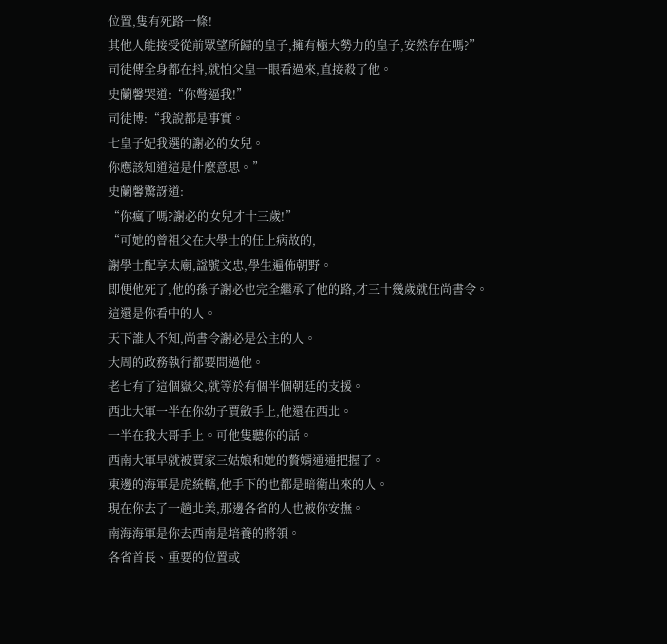位置,隻有死路一條!
其他人能接受從前眾望所歸的皇子,擁有極大勢力的皇子,安然存在嗎?”
司徒傳全身都在抖,就怕父皇一眼看過來,直接殺了他。
史蘭馨哭道:“你彆逼我!”
司徒博:“我說都是事實。
七皇子妃我選的謝必的女兒。
你應該知道這是什麼意思。”
史蘭馨驚訝道:
“你瘋了嗎?謝必的女兒才十三歲!”
“可她的曾祖父在大學士的任上病故的,
謝學士配享太廟,諡號文忠,學生遍佈朝野。
即便他死了,他的孫子謝必也完全繼承了他的路,才三十幾歲就任尚書令。
這還是你看中的人。
天下誰人不知,尚書令謝必是公主的人。
大周的政務執行都要問過他。
老七有了這個嶽父,就等於有個半個朝廷的支援。
西北大軍一半在你幼子賈斂手上,他還在西北。
一半在我大哥手上。可他隻聽你的話。
西南大軍早就被賈家三姑娘和她的贅婿通通把握了。
東邊的海軍是虎統轄,他手下的也都是暗衛出來的人。
現在你去了一趟北美,那邊各省的人也被你安撫。
南海海軍是你去西南是培養的將領。
各省首長、重要的位置或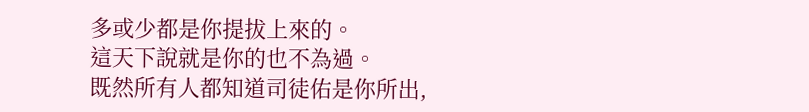多或少都是你提拔上來的。
這天下說就是你的也不為過。
既然所有人都知道司徒佑是你所出,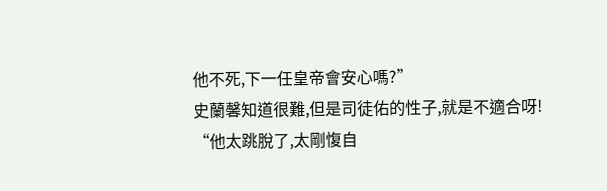他不死,下一任皇帝會安心嗎?”
史蘭馨知道很難,但是司徒佑的性子,就是不適合呀!
“他太跳脫了,太剛愎自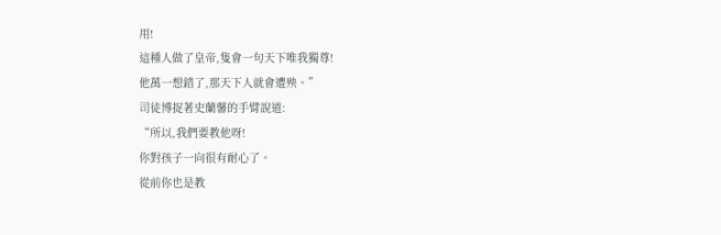用!
這種人做了皇帝,隻會一句天下唯我獨尊!
他萬一想錯了,那天下人就會遭殃。”
司徒博捉著史蘭馨的手臂說道:
“所以,我們要教他呀!
你對孩子一向很有耐心了。
從前你也是教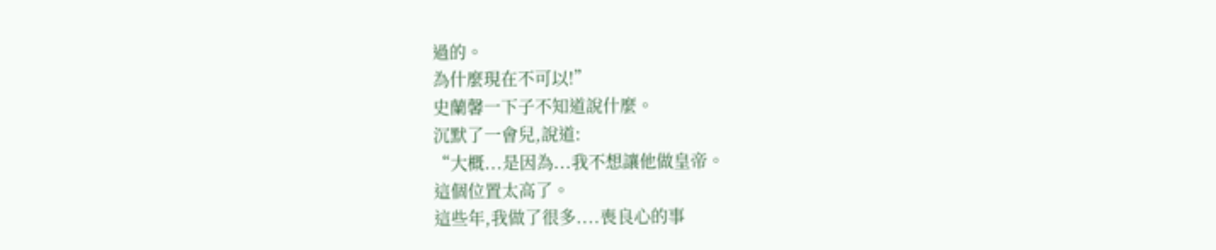過的。
為什麼現在不可以!”
史蘭馨一下子不知道說什麼。
沉默了一會兒,說道:
“大概...是因為...我不想讓他做皇帝。
這個位置太高了。
這些年,我做了很多....喪良心的事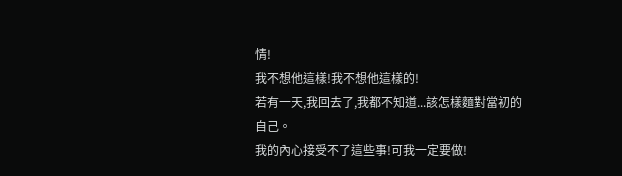情!
我不想他這樣!我不想他這樣的!
若有一天,我回去了,我都不知道...該怎樣麵對當初的自己。
我的內心接受不了這些事!可我一定要做!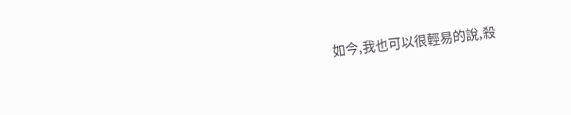如今,我也可以很輕易的說,殺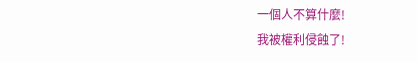一個人不算什麼!
我被權利侵蝕了!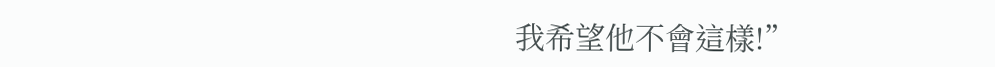我希望他不會這樣!”